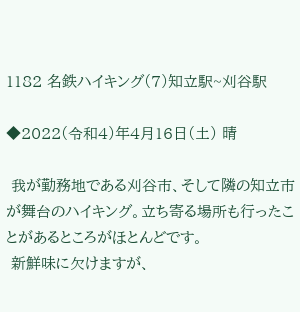1182 名鉄ハイキング(7)知立駅~刈谷駅

◆2022(令和4)年4月16日(土) 晴

 我が勤務地である刈谷市、そして隣の知立市が舞台のハイキング。立ち寄る場所も行ったことがあるところがほとんどです。
 新鮮味に欠けますが、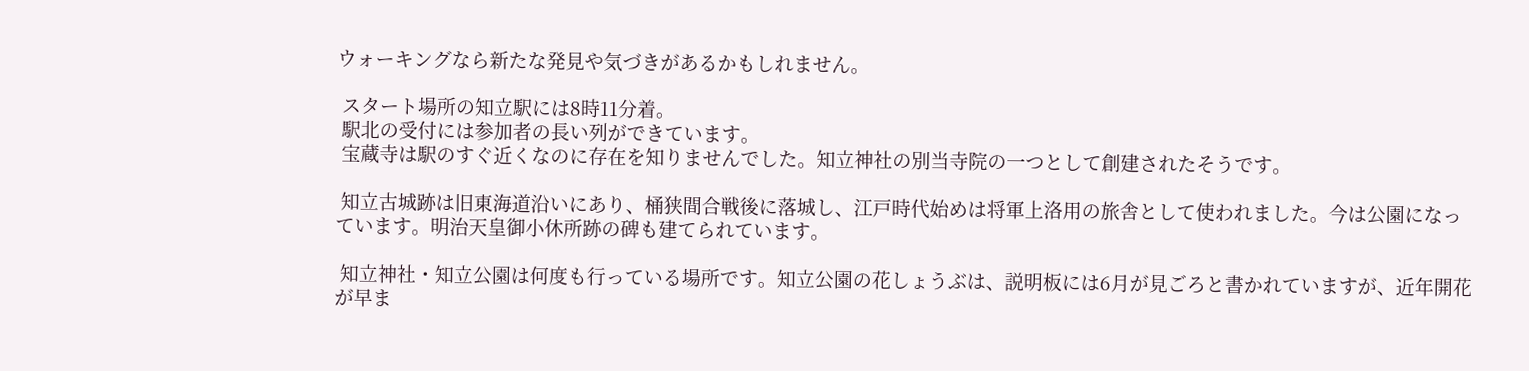ウォーキングなら新たな発見や気づきがあるかもしれません。

 スタート場所の知立駅には8時11分着。
 駅北の受付には参加者の長い列ができています。
 宝蔵寺は駅のすぐ近くなのに存在を知りませんでした。知立神社の別当寺院の一つとして創建されたそうです。

 知立古城跡は旧東海道沿いにあり、桶狭間合戦後に落城し、江戸時代始めは将軍上洛用の旅舎として使われました。今は公園になっています。明治天皇御小休所跡の碑も建てられています。

 知立神社・知立公園は何度も行っている場所です。知立公園の花しょうぶは、説明板には6月が見ごろと書かれていますが、近年開花が早ま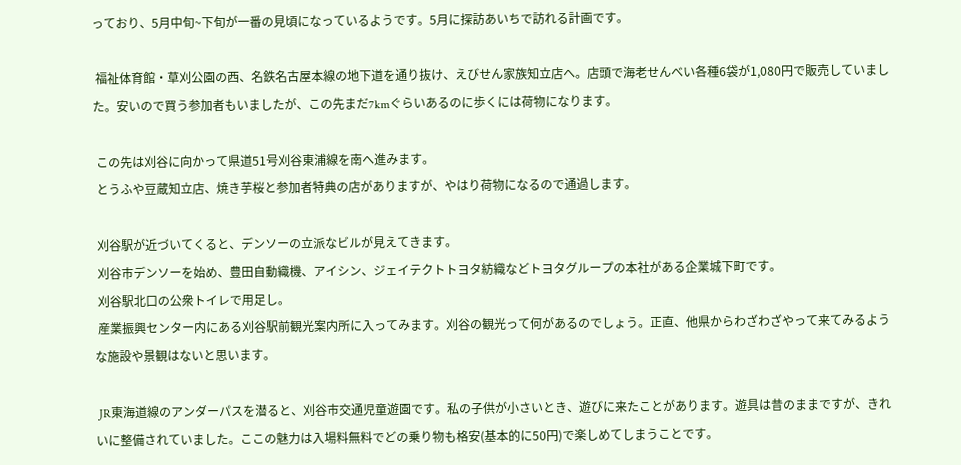っており、5月中旬~下旬が一番の見頃になっているようです。5月に探訪あいちで訪れる計画です。

 福祉体育館・草刈公園の西、名鉄名古屋本線の地下道を通り抜け、えびせん家族知立店へ。店頭で海老せんべい各種6袋が1,080円で販売していました。安いので買う参加者もいましたが、この先まだ7kmぐらいあるのに歩くには荷物になります。

 この先は刈谷に向かって県道51号刈谷東浦線を南へ進みます。
 とうふや豆蔵知立店、焼き芋桜と参加者特典の店がありますが、やはり荷物になるので通過します。

 刈谷駅が近づいてくると、デンソーの立派なビルが見えてきます。
 刈谷市デンソーを始め、豊田自動織機、アイシン、ジェイテクトトヨタ紡織などトヨタグループの本社がある企業城下町です。
 刈谷駅北口の公衆トイレで用足し。
 産業振興センター内にある刈谷駅前観光案内所に入ってみます。刈谷の観光って何があるのでしょう。正直、他県からわざわざやって来てみるような施設や景観はないと思います。

 JR東海道線のアンダーパスを潜ると、刈谷市交通児童遊園です。私の子供が小さいとき、遊びに来たことがあります。遊具は昔のままですが、きれいに整備されていました。ここの魅力は入場料無料でどの乗り物も格安(基本的に50円)で楽しめてしまうことです。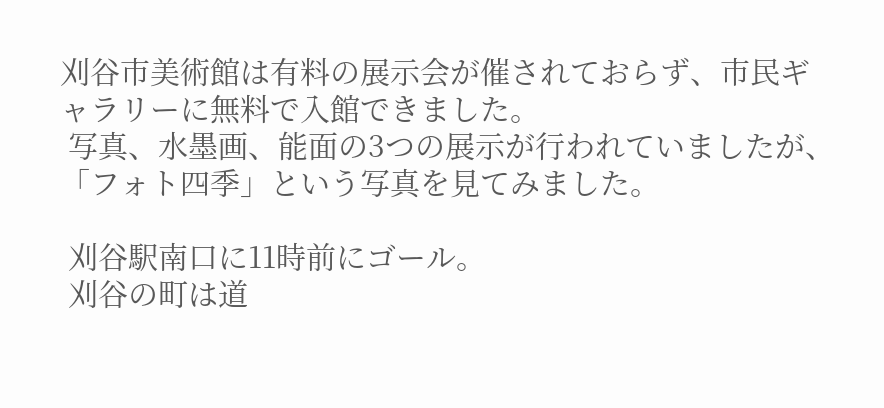刈谷市美術館は有料の展示会が催されておらず、市民ギャラリーに無料で入館できました。
 写真、水墨画、能面の3つの展示が行われていましたが、「フォト四季」という写真を見てみました。

 刈谷駅南口に11時前にゴール。
 刈谷の町は道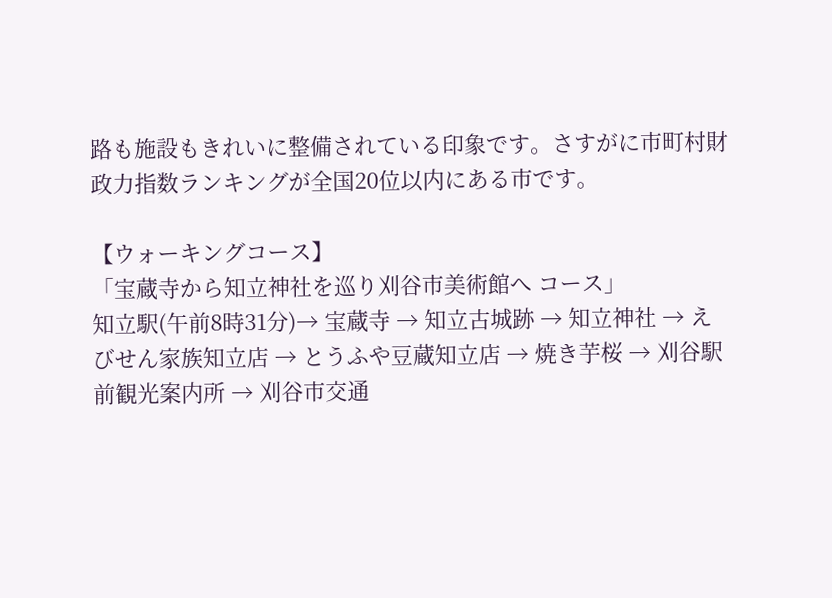路も施設もきれいに整備されている印象です。さすがに市町村財政力指数ランキングが全国20位以内にある市です。

【ウォーキングコース】
「宝蔵寺から知立神社を巡り刈谷市美術館へ コース」
知立駅(午前8時31分)→ 宝蔵寺 → 知立古城跡 → 知立神社 → えびせん家族知立店 → とうふや豆蔵知立店 → 焼き芋桜 → 刈谷駅前観光案内所 → 刈谷市交通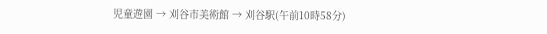児童遊園 → 刈谷市美術館 → 刈谷駅(午前10時58分)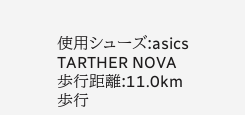使用シューズ:asics TARTHER NOVA
歩行距離:11.0km
歩行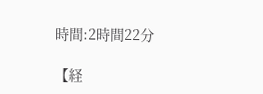時間:2時間22分

【経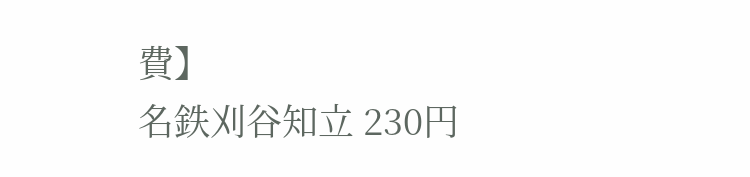費】
名鉄刈谷知立 230円